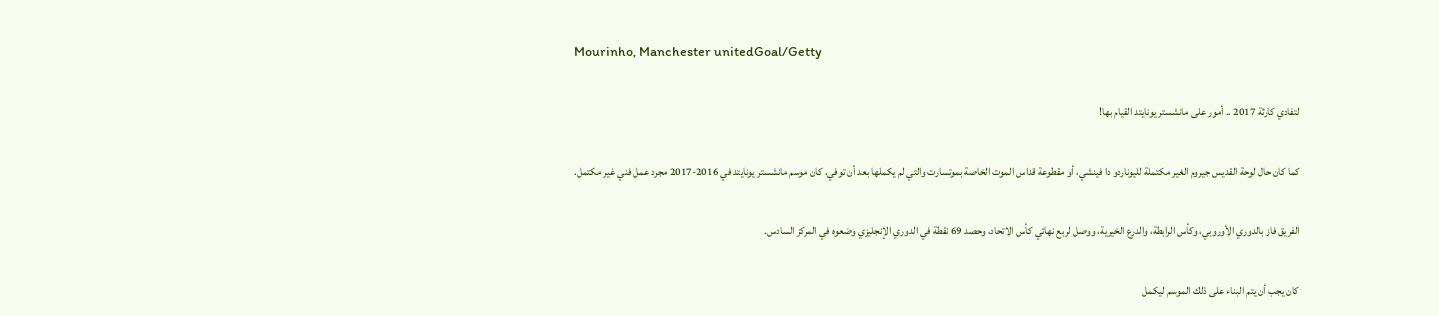Mourinho, Manchester unitedGoal/Getty

لتفادي كارثة 2017 .. أمور على مانشستر يونايتد القيام بها!

كما كان حال لوحة القديس جيروم الغير مكتملة لليوناردو دا فينشي، أو مقطوعة قداس الموت الخاصة بموتسارت والتي لم يكملها بعد أن توفي، كان موسم مانشستر يونايتد في 2016-2017 مجرد عمل فني غير مكتمل.

الفريق فاز بالدوري الأوروبي، وكأس الرابطة، والدرع الخيرية، ووصل لربع نهائي كأس الاتحاد، وحصد 69 نقطة في الدوري الإنجليزي وضعوه في المركز السادس.

كان يجب أن يتم البناء على ذلك الموسم ليكمل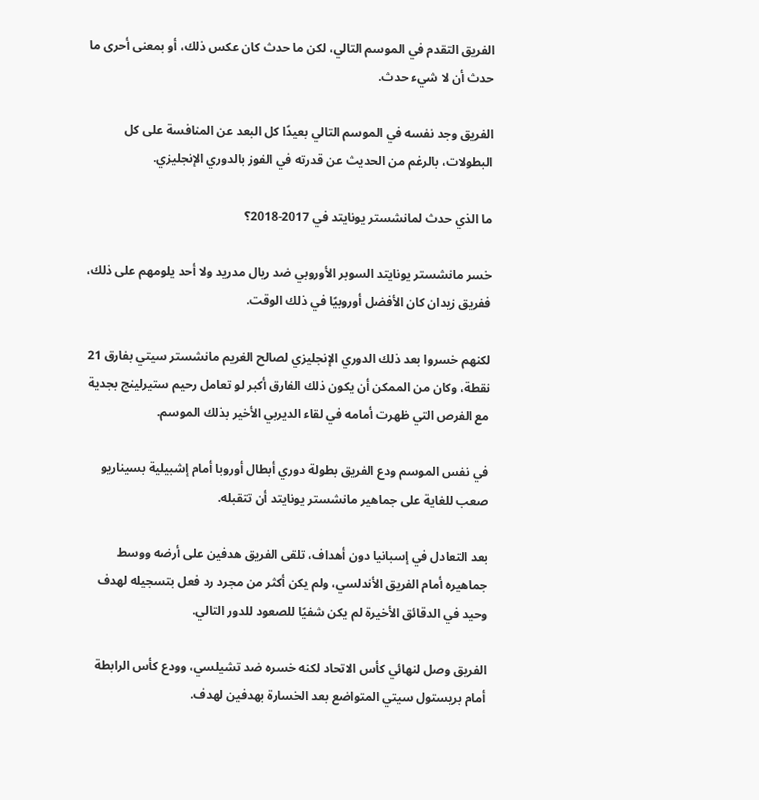الفريق التقدم في الموسم التالي، لكن ما حدث كان عكس ذلك، أو بمعنى أحرى ما حدث أن لا شيء حدث.

الفريق وجد نفسه في الموسم التالي بعيدًا كل البعد عن المنافسة على كل البطولات، بالرغم من الحديث عن قدرته في الفوز بالدوري الإنجليزي.

ما الذي حدث لمانشستر يونايتد في 2017-2018؟

خسر مانشستر يونايتد السوبر الأوروبي ضد ريال مدريد ولا أحد يلومهم على ذلك، ففريق زيدان كان الأفضل أوروبيًا في ذلك الوقت.

لكنهم خسروا بعد ذلك الدوري الإنجليزي لصالح الغريم مانشستر سيتي بفارق 21 نقطة، وكان من الممكن أن يكون ذلك الفارق أكبر لو تعامل رحيم ستيرلينج بجدية مع الفرص التي ظهرت أمامه في لقاء الديربي الأخير بذلك الموسم.

في نفس الموسم ودع الفريق بطولة دوري أبطال أوروبا أمام إشبيلية بسيناريو صعب للغاية على جماهير مانشستر يونايتد أن تتقبله.

بعد التعادل في إسبانيا دون أهداف، تلقى الفريق هدفين على أرضه ووسط جماهيره أمام الفريق الأندلسي، ولم يكن أكثر من مجرد رد فعل بتسجيله لهدف وحيد في الدقائق الأخيرة لم يكن شفيًا للصعود للدور التالي.

الفريق وصل لنهائي كأس الاتحاد لكنه خسره ضد تشيلسي، وودع كأس الرابطة أمام بريستول سيتي المتواضع بعد الخسارة بهدفين لهدف.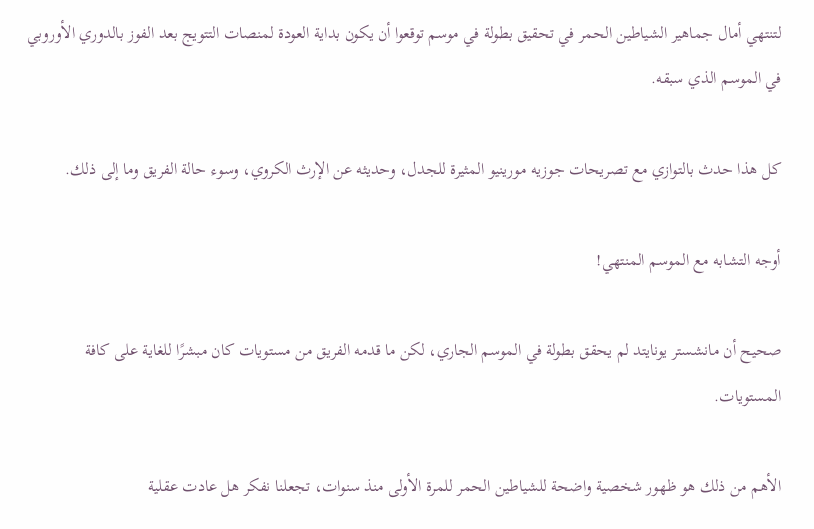لتنتهي أمال جماهير الشياطين الحمر في تحقيق بطولة في موسم توقعوا أن يكون بداية العودة لمنصات التتويج بعد الفوز بالدوري الأوروبي في الموسم الذي سبقه.

كل هذا حدث بالتوازي مع تصريحات جوزيه مورينيو المثيرة للجدل، وحديثه عن الإرث الكروي، وسوء حالة الفريق وما إلى ذلك.

أوجه التشابه مع الموسم المنتهي!

صحيح أن مانشستر يونايتد لم يحقق بطولة في الموسم الجاري، لكن ما قدمه الفريق من مستويات كان مبشرًا للغاية على كافة المستويات.

الأهم من ذلك هو ظهور شخصية واضحة للشياطين الحمر للمرة الأولى منذ سنوات، تجعلنا نفكر هل عادت عقلية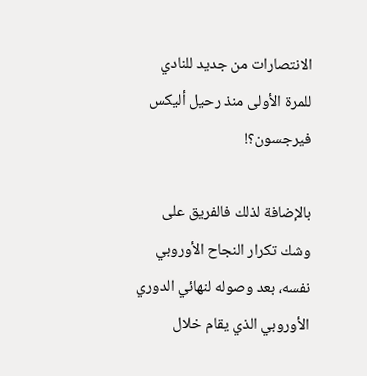الانتصارات من جديد للنادي للمرة الأولى منذ رحيل أليكس فيرجسون؟!

بالإضافة لذلك فالفريق على وشك تكرار النجاح الأوروبي نفسه، بعد وصوله لنهائي الدوري الأوروبي الذي يقام خلال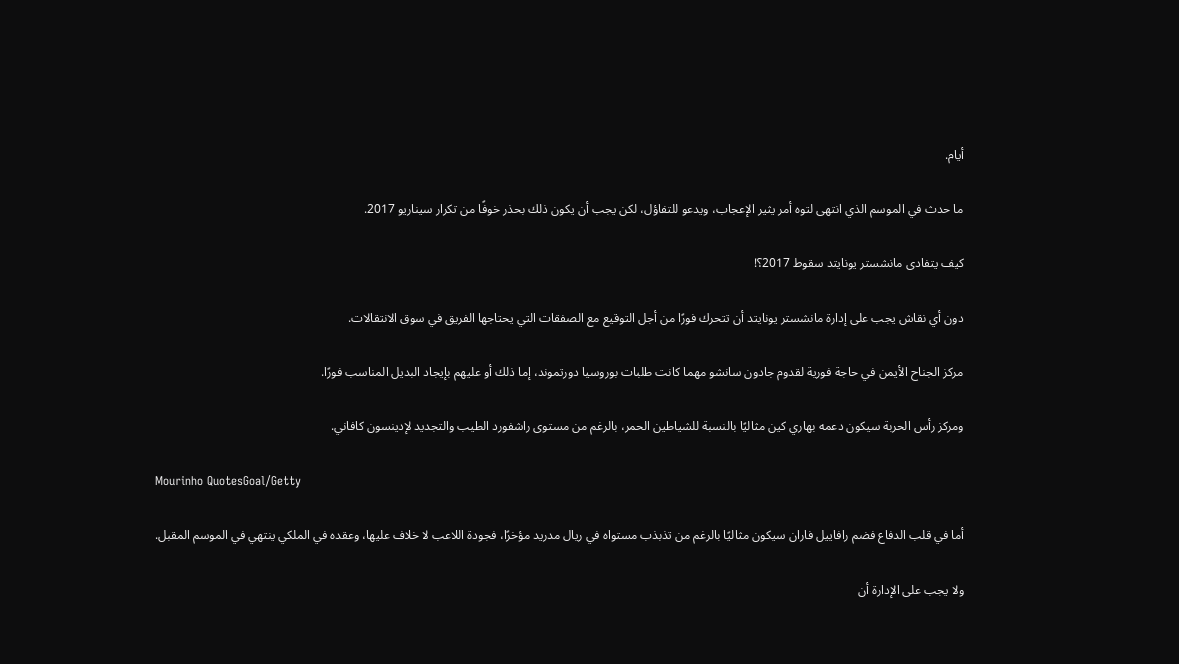أيام.

ما حدث في الموسم الذي انتهى لتوه أمر يثير الإعجاب، ويدعو للتفاؤل، لكن يجب أن يكون ذلك بحذر خوفًا من تكرار سيناريو 2017.

كيف يتفادى مانشستر يونايتد سقوط 2017؟!

دون أي نقاش يجب على إدارة مانشستر يونايتد أن تتحرك فورًا من أجل التوقيع مع الصفقات التي يحتاجها الفريق في سوق الانتقالات.

مركز الجناح الأيمن في حاجة فورية لقدوم جادون سانشو مهما كانت طلبات بوروسيا دورتموند، إما ذلك أو عليهم بإيجاد البديل المناسب فورًا.

ومركز رأس الحربة سيكون دعمه بهاري كين مثاليًا بالنسبة للشياطين الحمر، بالرغم من مستوى راشفورد الطيب والتجديد لإدينسون كافاني.

Mourinho QuotesGoal/Getty

أما في قلب الدفاع فضم رافاييل فاران سيكون مثاليًا بالرغم من تذبذب مستواه في ريال مدريد مؤخرًا، فجودة اللاعب لا خلاف عليها، وعقده في الملكي ينتهي في الموسم المقبل.

ولا يجب على الإدارة أن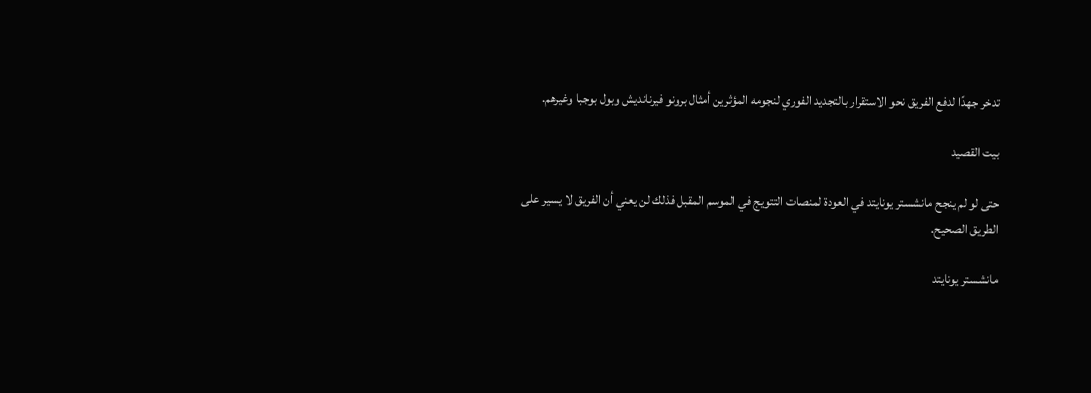تدخر جهدًا لدفع الفريق نحو الاستقرار بالتجديد الفوري لنجومه المؤثرين أمثال برونو فيرنانديش وبول بوجبا وغيرهم.

بيت القصيد

حتى لو لم ينجح مانشستر يونايتد في العودة لمنصات التتويج في الموسم المقبل فذلك لن يعني أن الفريق لا يسير على الطريق الصحيح.

مانشستر يونايتد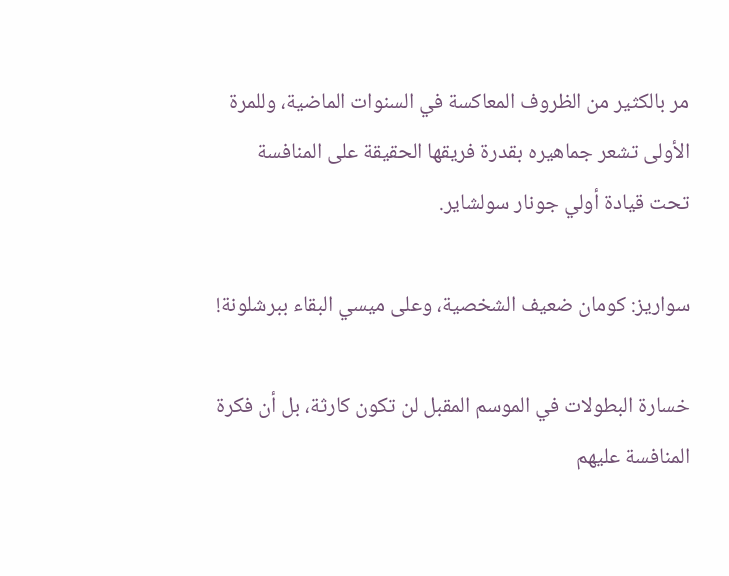مر بالكثير من الظروف المعاكسة في السنوات الماضية، وللمرة الأولى تشعر جماهيره بقدرة فريقها الحقيقة على المنافسة تحت قيادة أولي جونار سولشاير.

سواريز: كومان ضعيف الشخصية، وعلى ميسي البقاء ببرشلونة!

خسارة البطولات في الموسم المقبل لن تكون كارثة، بل أن فكرة المنافسة عليهم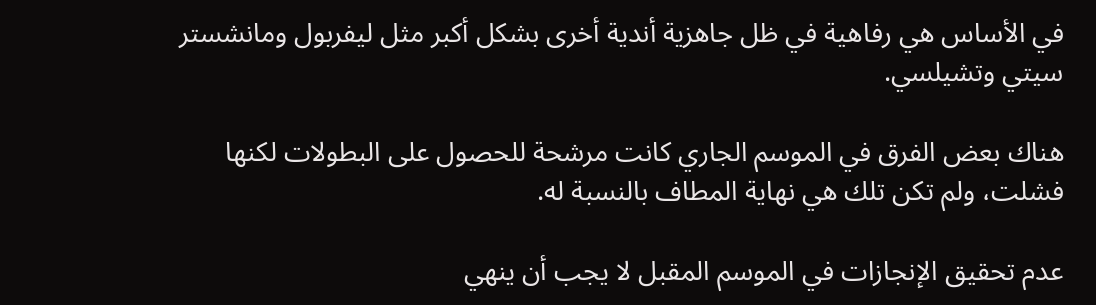في الأساس هي رفاهية في ظل جاهزية أندية أخرى بشكل أكبر مثل ليفربول ومانشستر سيتي وتشيلسي.

هناك بعض الفرق في الموسم الجاري كانت مرشحة للحصول على البطولات لكنها فشلت، ولم تكن تلك هي نهاية المطاف بالنسبة له.

عدم تحقيق الإنجازات في الموسم المقبل لا يجب أن ينهي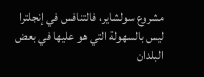مشروع سولشاير، فالتنافس في إنجلترا ليس بالسهولة التي هو عليها في بعض البلدان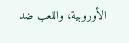الأوروبية، واللعب ضد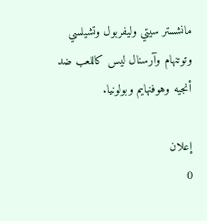مانشستر سيتي وليفربول وتشيلسي وتوتنهام وآرسنال ليس كاللعب ضد أنجيه وهوفنهايم وبولونيا.

إعلان
0